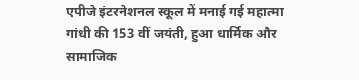एपीजे इंटरनेशनल स्कूल में मनाई गई महात्मा गांधी की 153 वीं जयंती, हुआ धार्मिक और सामाजिक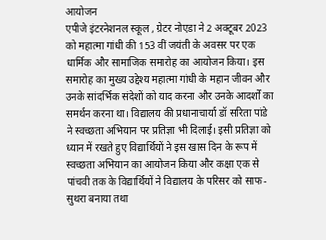आयोजन
एपीजे इंटरनेशनल स्कूल , ग्रेटर नोएडा ने 2 अक्टूबर 2023 को महात्मा गांधी की 153 वीं जयंती के अवसर पर एक धार्मिक और सामाजिक समारोह का आयोजन किया। इस समारोह का मुख्य उद्देश्य महात्मा गांधी के महान जीवन और उनके सांदर्भिक संदेशों को याद करना और उनके आदर्शों का समर्थन करना था। विद्यालय की प्रधानाचार्या डॉ सरिता पांडे ने स्वच्छता अभियान पर प्रतिज्ञा भी दिलाई। इसी प्रतिज्ञा को ध्यान में रखते हुए विद्यार्थियों ने इस खास दिन के रूप में स्वच्छता अभियान का आयोजन किया और कक्षा एक से पांचवी तक के विद्यार्थियों ने विद्यालय के परिसर को साफ-सुथरा बनाया तथा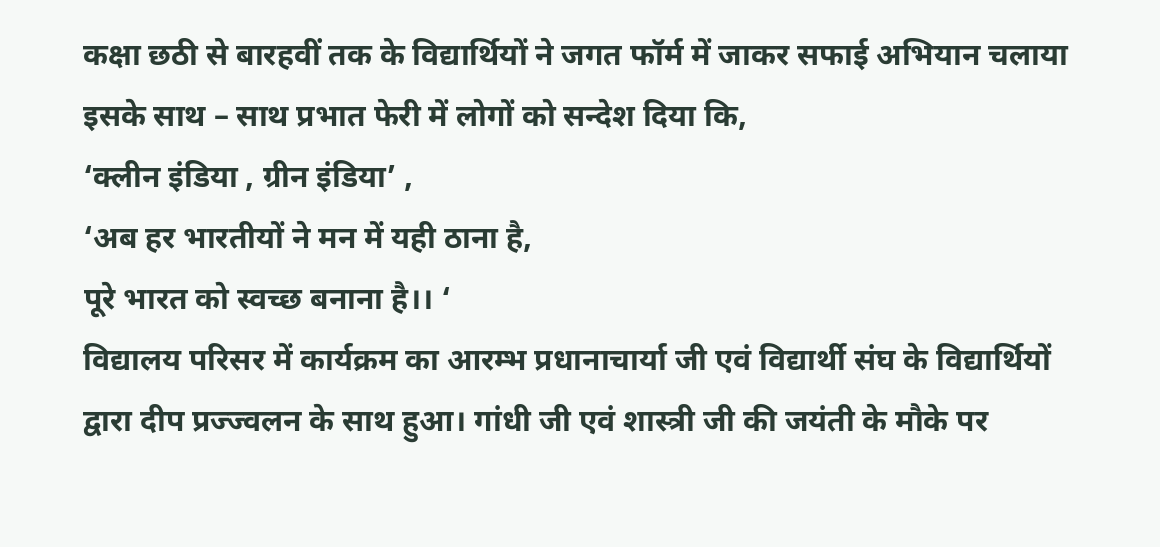कक्षा छठी से बारहवीं तक के विद्यार्थियों ने जगत फॉर्म में जाकर सफाई अभियान चलाया इसके साथ – साथ प्रभात फेरी में लोगों को सन्देश दिया कि,
‘क्लीन इंडिया , ग्रीन इंडिया’ ,
‘अब हर भारतीयों ने मन में यही ठाना है,
पूरे भारत को स्वच्छ बनाना है।। ‘
विद्यालय परिसर में कार्यक्रम का आरम्भ प्रधानाचार्या जी एवं विद्यार्थी संघ के विद्यार्थियों द्वारा दीप प्रज्ज्वलन के साथ हुआ। गांधी जी एवं शास्त्री जी की जयंती के मौके पर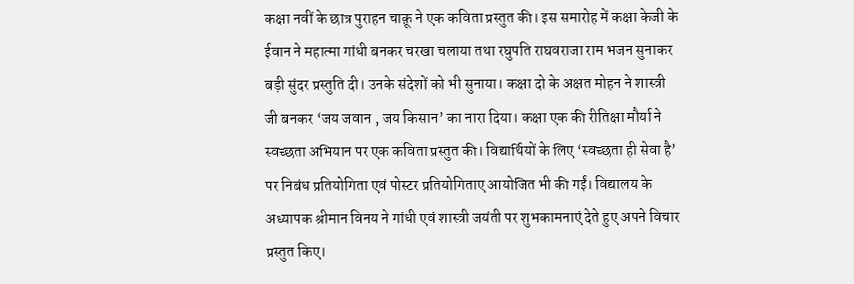कक्षा नवीं के छात्र पुराहन चाक़ू ने एक कविता प्रस्तुत की। इस समारोह में कक्षा केजी के ईवान ने महात्मा गांधी बनकर चरखा चलाया तथा रघुपति राघवराजा राम भजन सुनाकर बड़ी सुंदर प्रस्तुति दी। उनके संदेशों को भी सुनाया। कक्षा दो के अक्षत मोहन ने शास्त्री जी बनकर ‘जय जवान , जय किसान’ का नारा दिया। कक्षा एक की रीतिक्षा मौर्या ने स्वच्छता अभियान पर एक कविता प्रस्तुत की। विद्यार्थियों के लिए ‘स्वच्छता ही सेवा है’ पर निबंध प्रतियोगिता एवं पोस्टर प्रतियोगिताए आयोजित भी की गईं। विद्यालय के अध्यापक श्रीमान विनय ने गांधी एवं शास्त्री जयंती पर शुभकामनाएं देते हुए अपने विचार प्रस्तुत किए।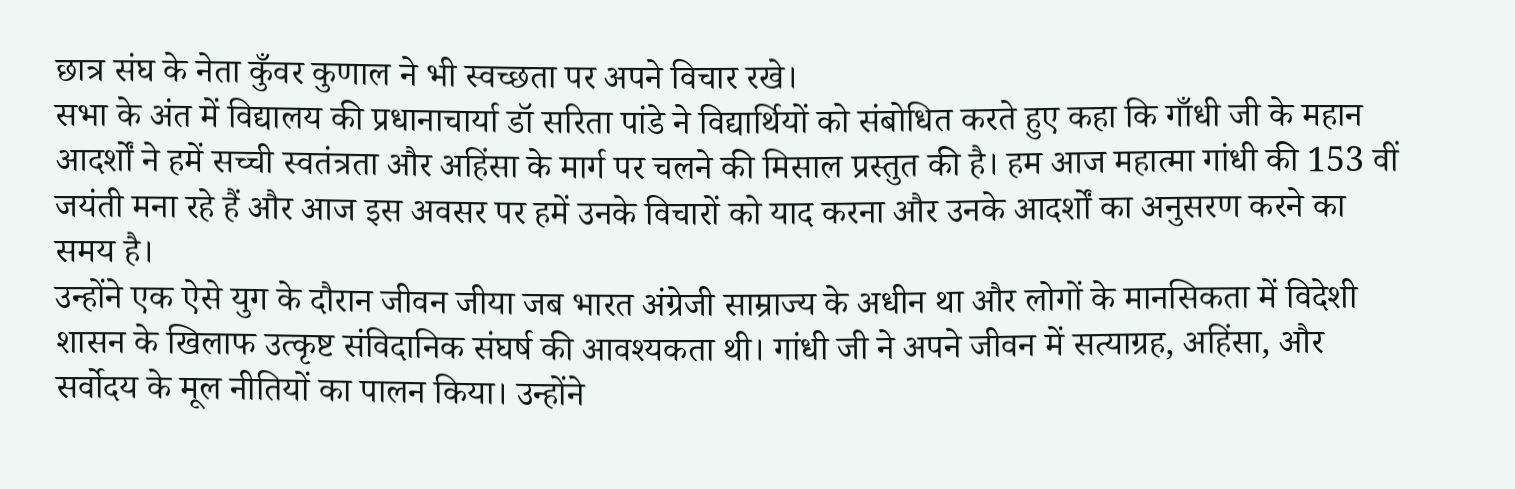छात्र संघ के नेता कुँवर कुणाल ने भी स्वच्छता पर अपने विचार रखे।
सभा के अंत में विद्यालय की प्रधानाचार्या डॉ सरिता पांडे ने विद्यार्थियों को संबोधित करते हुए कहा कि गाँधी जी के महान आदर्शों ने हमें सच्ची स्वतंत्रता और अहिंसा के मार्ग पर चलने की मिसाल प्रस्तुत की है। हम आज महात्मा गांधी की 153 वीं जयंती मना रहे हैं और आज इस अवसर पर हमें उनके विचारों को याद करना और उनके आदर्शों का अनुसरण करने का समय है।
उन्होंने एक ऐसे युग के दौरान जीवन जीया जब भारत अंग्रेजी साम्राज्य के अधीन था और लोगों के मानसिकता में विदेशी शासन के खिलाफ उत्कृष्ट संविदानिक संघर्ष की आवश्यकता थी। गांधी जी ने अपने जीवन में सत्याग्रह, अहिंसा, और सर्वोदय के मूल नीतियों का पालन किया। उन्होंने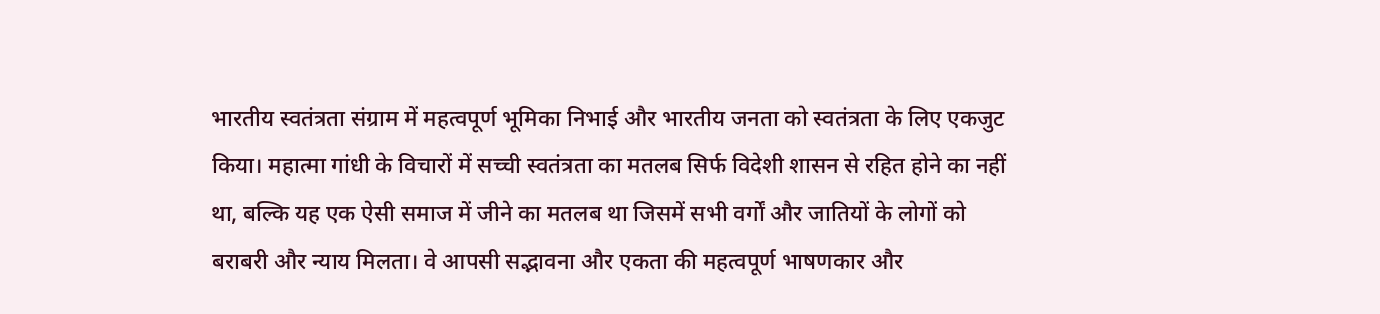भारतीय स्वतंत्रता संग्राम में महत्वपूर्ण भूमिका निभाई और भारतीय जनता को स्वतंत्रता के लिए एकजुट किया। महात्मा गांधी के विचारों में सच्ची स्वतंत्रता का मतलब सिर्फ विदेशी शासन से रहित होने का नहीं था, बल्कि यह एक ऐसी समाज में जीने का मतलब था जिसमें सभी वर्गों और जातियों के लोगों को बराबरी और न्याय मिलता। वे आपसी सद्भावना और एकता की महत्वपूर्ण भाषणकार और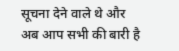सूचना देने वाले थे और अब आप सभी की बारी है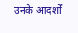उनके आदर्शों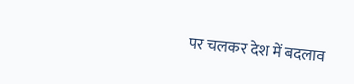पर चलकर देश में बदलाव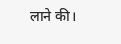लाने की।